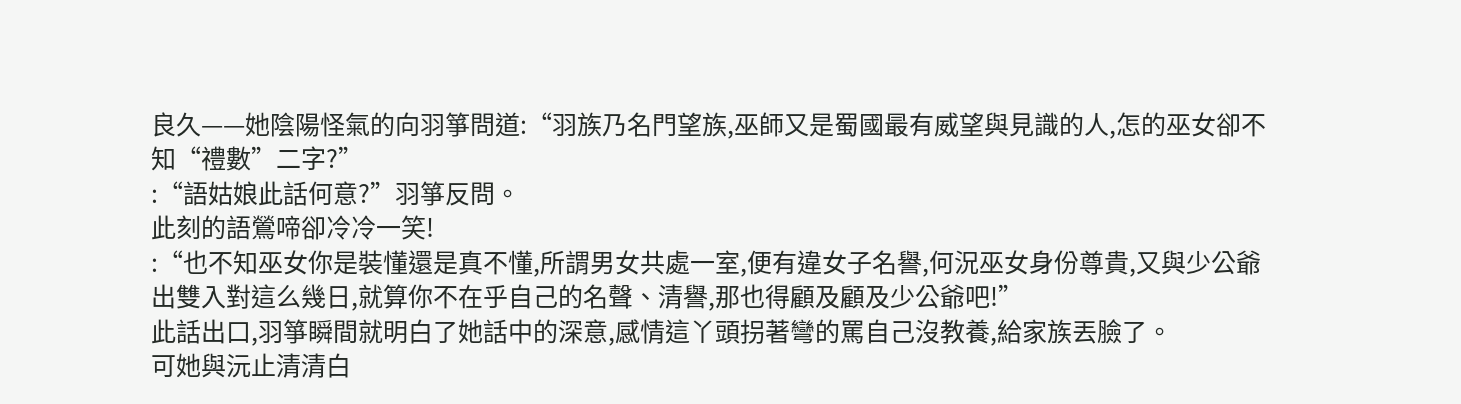良久——她陰陽怪氣的向羽箏問道:“羽族乃名門望族,巫師又是蜀國最有威望與見識的人,怎的巫女卻不知“禮數”二字?”
:“語姑娘此話何意?”羽箏反問。
此刻的語鶯啼卻冷冷一笑!
:“也不知巫女你是裝懂還是真不懂,所謂男女共處一室,便有違女子名譽,何況巫女身份尊貴,又與少公爺出雙入對這么幾日,就算你不在乎自己的名聲、清譽,那也得顧及顧及少公爺吧!”
此話出口,羽箏瞬間就明白了她話中的深意,感情這丫頭拐著彎的罵自己沒教養,給家族丟臉了。
可她與沅止清清白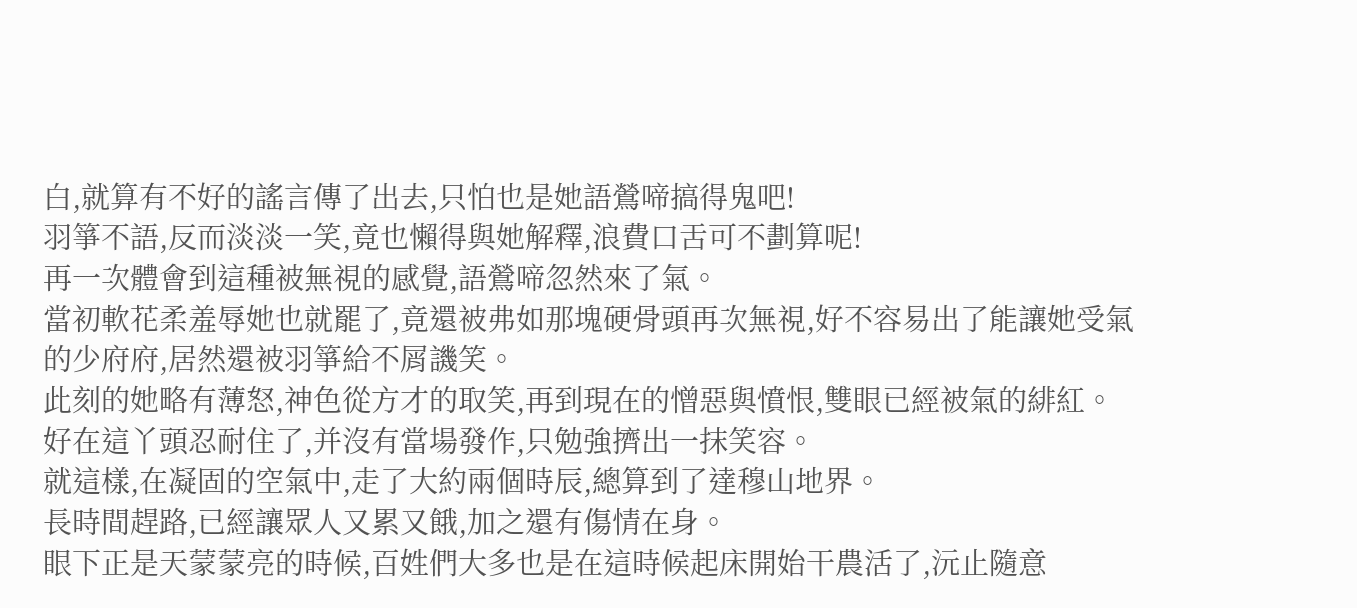白,就算有不好的謠言傳了出去,只怕也是她語鶯啼搞得鬼吧!
羽箏不語,反而淡淡一笑,竟也懶得與她解釋,浪費口舌可不劃算呢!
再一次體會到這種被無視的感覺,語鶯啼忽然來了氣。
當初軟花柔羞辱她也就罷了,竟還被弗如那塊硬骨頭再次無視,好不容易出了能讓她受氣的少府府,居然還被羽箏給不屑譏笑。
此刻的她略有薄怒,神色從方才的取笑,再到現在的憎惡與憤恨,雙眼已經被氣的緋紅。
好在這丫頭忍耐住了,并沒有當場發作,只勉強擠出一抹笑容。
就這樣,在凝固的空氣中,走了大約兩個時辰,總算到了達穆山地界。
長時間趕路,已經讓眾人又累又餓,加之還有傷情在身。
眼下正是天蒙蒙亮的時候,百姓們大多也是在這時候起床開始干農活了,沅止隨意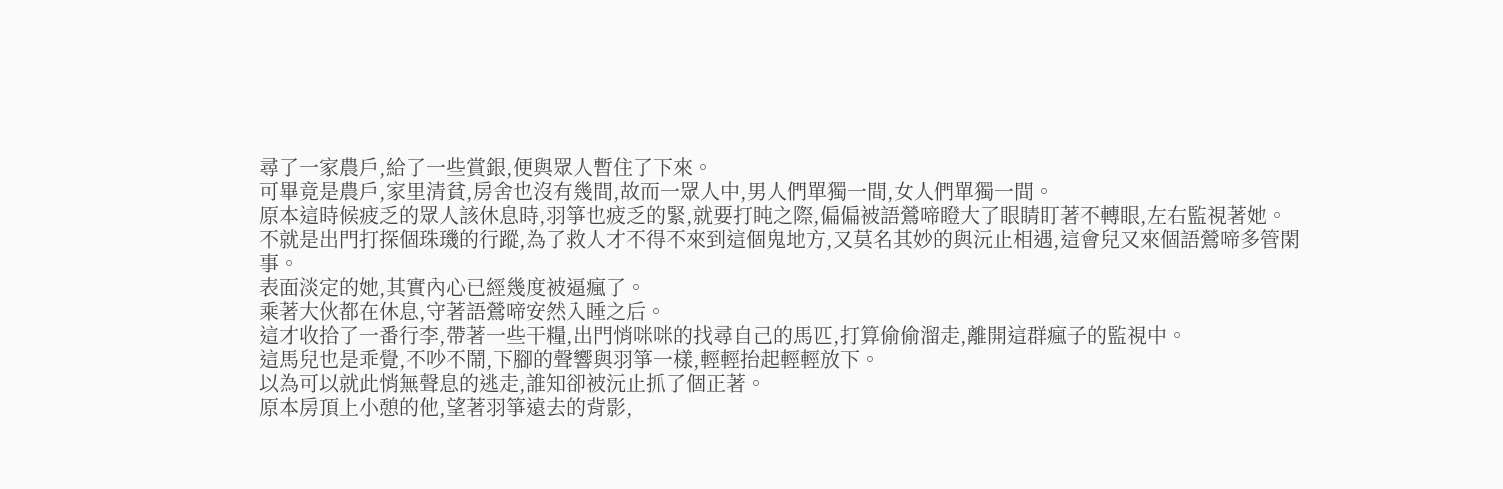尋了一家農戶,給了一些賞銀,便與眾人暫住了下來。
可畢竟是農戶,家里清貧,房舍也沒有幾間,故而一眾人中,男人們單獨一間,女人們單獨一間。
原本這時候疲乏的眾人該休息時,羽箏也疲乏的緊,就要打盹之際,偏偏被語鶯啼瞪大了眼睛盯著不轉眼,左右監視著她。
不就是出門打探個珠璣的行蹤,為了救人才不得不來到這個鬼地方,又莫名其妙的與沅止相遇,這會兒又來個語鶯啼多管閑事。
表面淡定的她,其實內心已經幾度被逼瘋了。
乘著大伙都在休息,守著語鶯啼安然入睡之后。
這才收拾了一番行李,帶著一些干糧,出門悄咪咪的找尋自己的馬匹,打算偷偷溜走,離開這群瘋子的監視中。
這馬兒也是乖覺,不吵不鬧,下腳的聲響與羽箏一樣,輕輕抬起輕輕放下。
以為可以就此悄無聲息的逃走,誰知卻被沅止抓了個正著。
原本房頂上小憩的他,望著羽箏遠去的背影,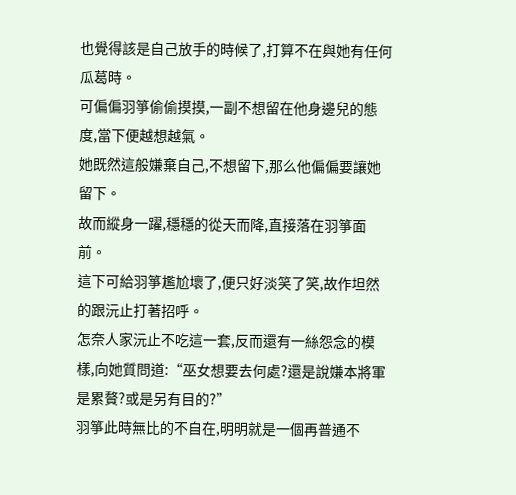也覺得該是自己放手的時候了,打算不在與她有任何瓜葛時。
可偏偏羽箏偷偷摸摸,一副不想留在他身邊兒的態度,當下便越想越氣。
她既然這般嫌棄自己,不想留下,那么他偏偏要讓她留下。
故而縱身一躍,穩穩的從天而降,直接落在羽箏面前。
這下可給羽箏尷尬壞了,便只好淡笑了笑,故作坦然的跟沅止打著招呼。
怎奈人家沅止不吃這一套,反而還有一絲怨念的模樣,向她質問道:“巫女想要去何處?還是說嫌本將軍是累贅?或是另有目的?”
羽箏此時無比的不自在,明明就是一個再普通不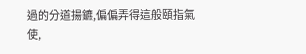過的分道揚鑣,偏偏弄得這般頤指氣使,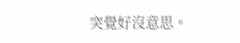突覺好沒意思。